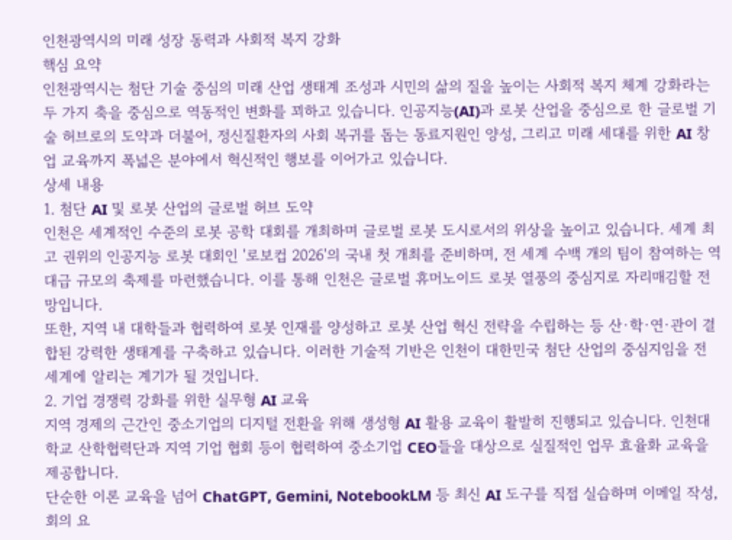인천광역시의 미래 성장 동력과 사회적 복지 강화
핵심 요약
인천광역시는 첨단 기술 중심의 미래 산업 생태계 조성과 시민의 삶의 질을 높이는 사회적 복지 체계 강화라는 두 가지 축을 중심으로 역동적인 변화를 꾀하고 있습니다. 인공지능(AI)과 로봇 산업을 중심으로 한 글로벌 기술 허브로의 도약과 더불어, 정신질환자의 사회 복귀를 돕는 동료지원인 양성, 그리고 미래 세대를 위한 AI 창업 교육까지 폭넓은 분야에서 혁신적인 행보를 이어가고 있습니다.
상세 내용
1. 첨단 AI 및 로봇 산업의 글로벌 허브 도약
인천은 세계적인 수준의 로봇 공학 대회를 개최하며 글로벌 로봇 도시로서의 위상을 높이고 있습니다. 세계 최고 권위의 인공지능 로봇 대회인 '로보컵 2026'의 국내 첫 개최를 준비하며, 전 세계 수백 개의 팀이 참여하는 역대급 규모의 축제를 마련했습니다. 이를 통해 인천은 글로벌 휴머노이드 로봇 열풍의 중심지로 자리매김할 전망입니다.
또한, 지역 내 대학들과 협력하여 로봇 인재를 양성하고 로봇 산업 혁신 전략을 수립하는 등 산·학·연·관이 결합된 강력한 생태계를 구축하고 있습니다. 이러한 기술적 기반은 인천이 대한민국 첨단 산업의 중심지임을 전 세계에 알리는 계기가 될 것입니다.
2. 기업 경쟁력 강화를 위한 실무형 AI 교육
지역 경제의 근간인 중소기업의 디지털 전환을 위해 생성형 AI 활용 교육이 활발히 진행되고 있습니다. 인천대학교 산학협력단과 지역 기업 협회 등이 협력하여 중소기업 CEO들을 대상으로 실질적인 업무 효율화 교육을 제공합니다.
단순한 이론 교육을 넘어 ChatGPT, Gemini, NotebookLM 등 최신 AI 도구를 직접 실습하며 이메일 작성, 회의 요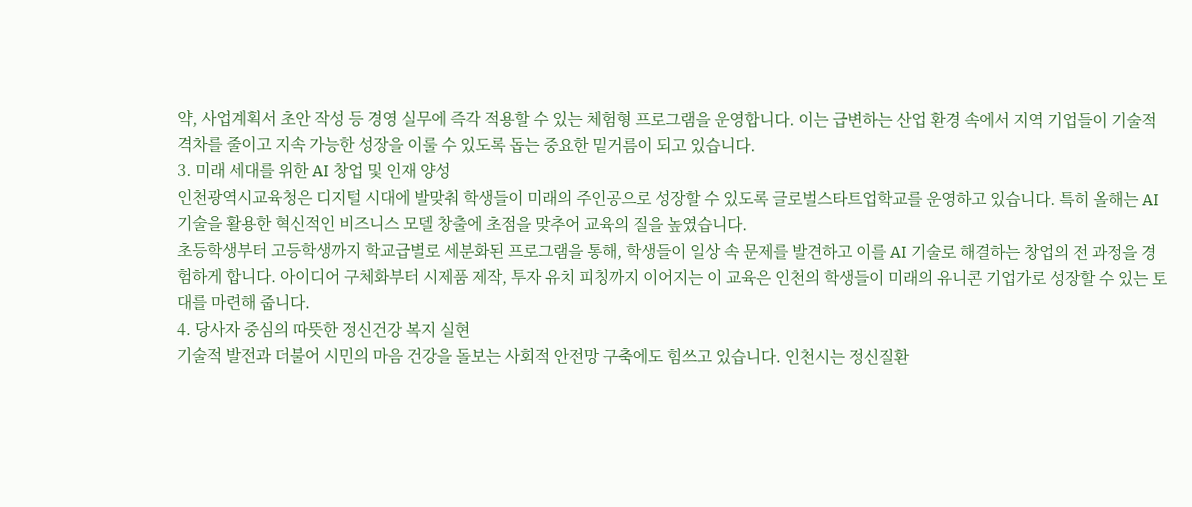약, 사업계획서 초안 작성 등 경영 실무에 즉각 적용할 수 있는 체험형 프로그램을 운영합니다. 이는 급변하는 산업 환경 속에서 지역 기업들이 기술적 격차를 줄이고 지속 가능한 성장을 이룰 수 있도록 돕는 중요한 밑거름이 되고 있습니다.
3. 미래 세대를 위한 AI 창업 및 인재 양성
인천광역시교육청은 디지털 시대에 발맞춰 학생들이 미래의 주인공으로 성장할 수 있도록 글로벌스타트업학교를 운영하고 있습니다. 특히 올해는 AI 기술을 활용한 혁신적인 비즈니스 모델 창출에 초점을 맞추어 교육의 질을 높였습니다.
초등학생부터 고등학생까지 학교급별로 세분화된 프로그램을 통해, 학생들이 일상 속 문제를 발견하고 이를 AI 기술로 해결하는 창업의 전 과정을 경험하게 합니다. 아이디어 구체화부터 시제품 제작, 투자 유치 피칭까지 이어지는 이 교육은 인천의 학생들이 미래의 유니콘 기업가로 성장할 수 있는 토대를 마련해 줍니다.
4. 당사자 중심의 따뜻한 정신건강 복지 실현
기술적 발전과 더불어 시민의 마음 건강을 돌보는 사회적 안전망 구축에도 힘쓰고 있습니다. 인천시는 정신질환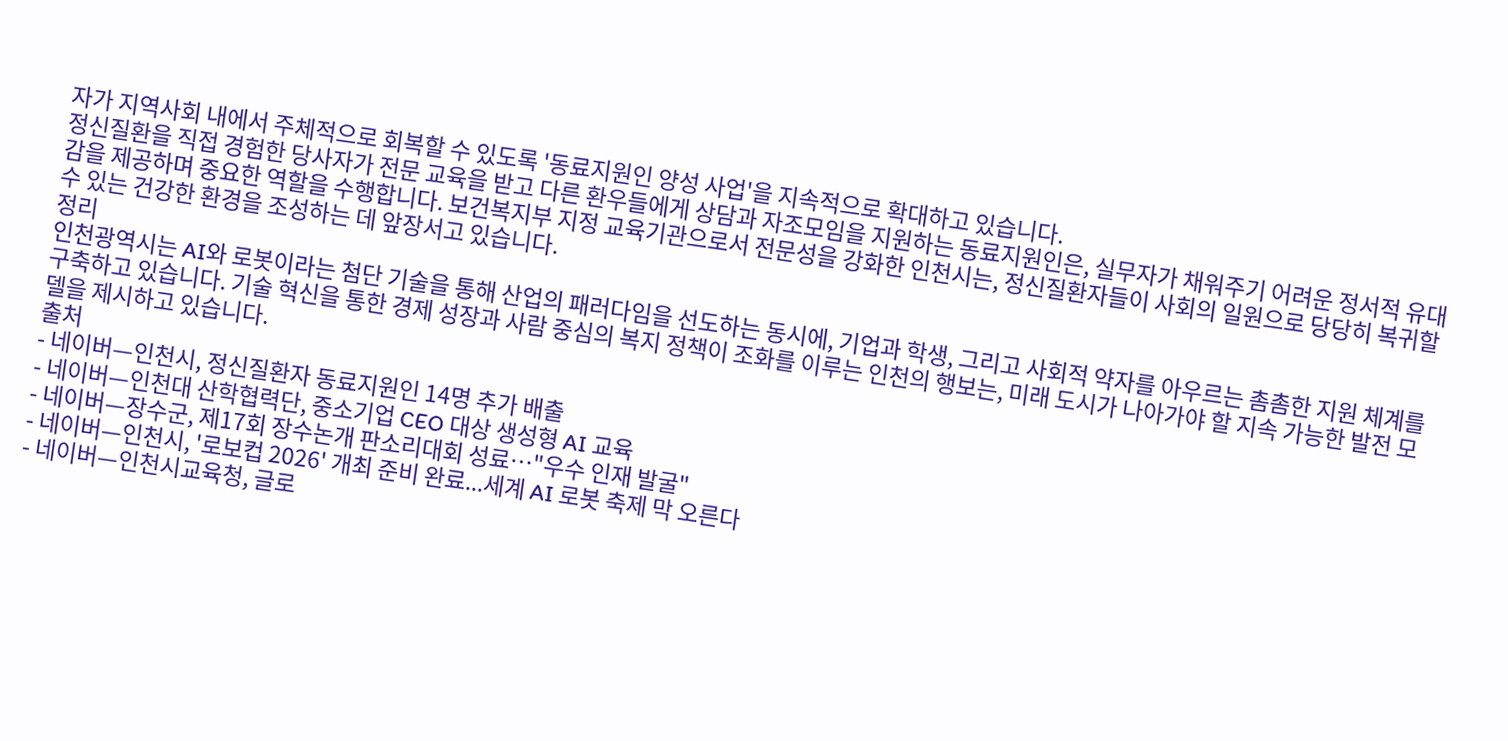자가 지역사회 내에서 주체적으로 회복할 수 있도록 '동료지원인 양성 사업'을 지속적으로 확대하고 있습니다.
정신질환을 직접 경험한 당사자가 전문 교육을 받고 다른 환우들에게 상담과 자조모임을 지원하는 동료지원인은, 실무자가 채워주기 어려운 정서적 유대감을 제공하며 중요한 역할을 수행합니다. 보건복지부 지정 교육기관으로서 전문성을 강화한 인천시는, 정신질환자들이 사회의 일원으로 당당히 복귀할 수 있는 건강한 환경을 조성하는 데 앞장서고 있습니다.
정리
인천광역시는 AI와 로봇이라는 첨단 기술을 통해 산업의 패러다임을 선도하는 동시에, 기업과 학생, 그리고 사회적 약자를 아우르는 촘촘한 지원 체계를 구축하고 있습니다. 기술 혁신을 통한 경제 성장과 사람 중심의 복지 정책이 조화를 이루는 인천의 행보는, 미래 도시가 나아가야 할 지속 가능한 발전 모델을 제시하고 있습니다.
출처
- 네이버—인천시, 정신질환자 동료지원인 14명 추가 배출
- 네이버—인천대 산학협력단, 중소기업 CEO 대상 생성형 AI 교육
- 네이버—장수군, 제17회 장수논개 판소리대회 성료…"우수 인재 발굴"
- 네이버—인천시, '로보컵 2026' 개최 준비 완료...세계 AI 로봇 축제 막 오른다
- 네이버—인천시교육청, 글로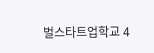벌스타트업학교 4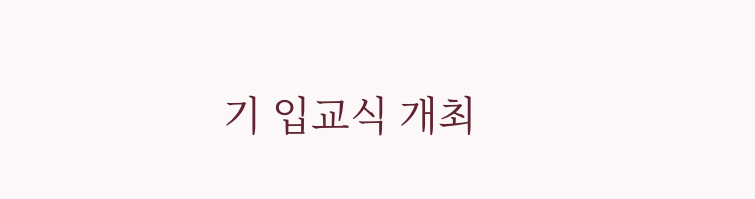기 입교식 개최